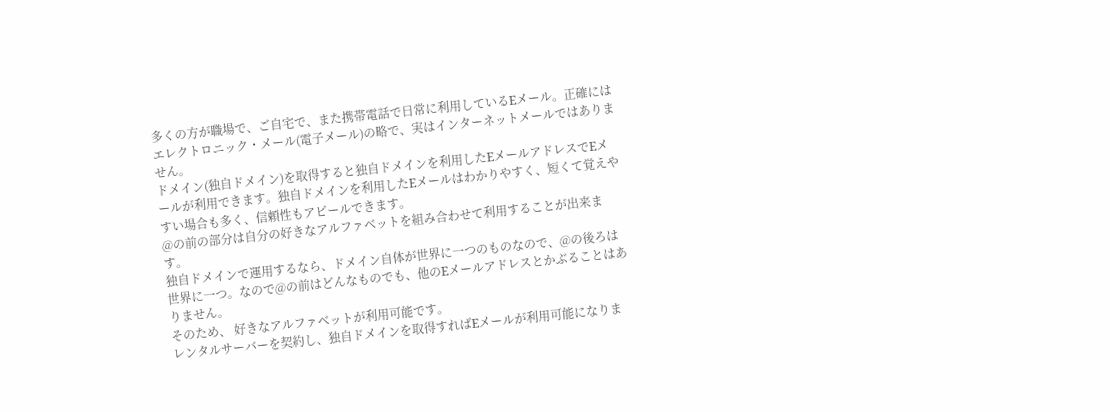多くの方が職場で、ご自宅で、また携帯電話で日常に利用しているEメール。正確にはエレクトロニック・メール(電子メール)の略で、実はインターネットメールではありません。
ドメイン(独自ドメイン)を取得すると独自ドメインを利用したEメールアドレスでEメールが利用できます。独自ドメインを利用したEメールはわかりやすく、短くて覚えやすい場合も多く、信頼性もアピールできます。
@の前の部分は自分の好きなアルファベットを組み合わせて利用することが出来ます。
独自ドメインで運用するなら、ドメイン自体が世界に一つのものなので、@の後ろは世界に一つ。なので@の前はどんなものでも、他のEメールアドレスとかぶることはありません。
そのため、 好きなアルファベットが利用可能です。
レンタルサーバーを契約し、独自ドメインを取得すればEメールが利用可能になりま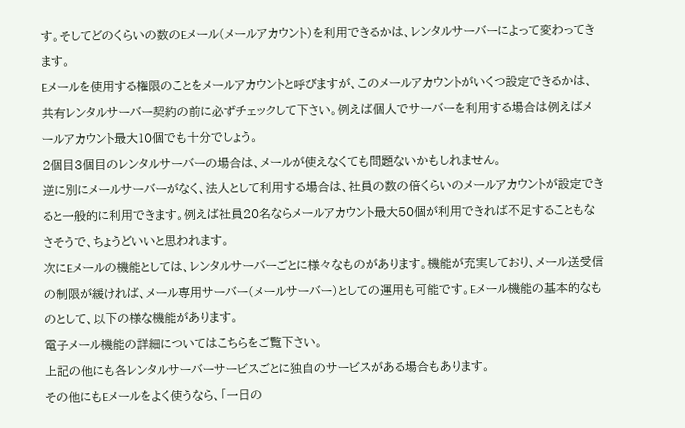す。そしてどのくらいの数のEメール(メールアカウント)を利用できるかは、レンタルサーバーによって変わってきます。
Eメールを使用する権限のことをメールアカウントと呼びますが、このメールアカウントがいくつ設定できるかは、共有レンタルサーバー契約の前に必ずチェックして下さい。例えば個人でサーバーを利用する場合は例えばメールアカウント最大10個でも十分でしょう。
2個目3個目のレンタルサーバーの場合は、メールが使えなくても問題ないかもしれません。
逆に別にメールサーバーがなく、法人として利用する場合は、社員の数の倍くらいのメールアカウントが設定できると一般的に利用できます。例えば社員20名ならメールアカウント最大50個が利用できれば不足することもなさそうで、ちょうどいいと思われます。
次にEメールの機能としては、レンタルサーバーごとに様々なものがあります。機能が充実しており、メール送受信の制限が緩ければ、メール専用サーバー(メールサーバー)としての運用も可能です。Eメール機能の基本的なものとして、以下の様な機能があります。
電子メール機能の詳細についてはこちらをご覧下さい。
上記の他にも各レンタルサーバーサービスごとに独自のサービスがある場合もあります。
その他にもEメールをよく使うなら、「一日の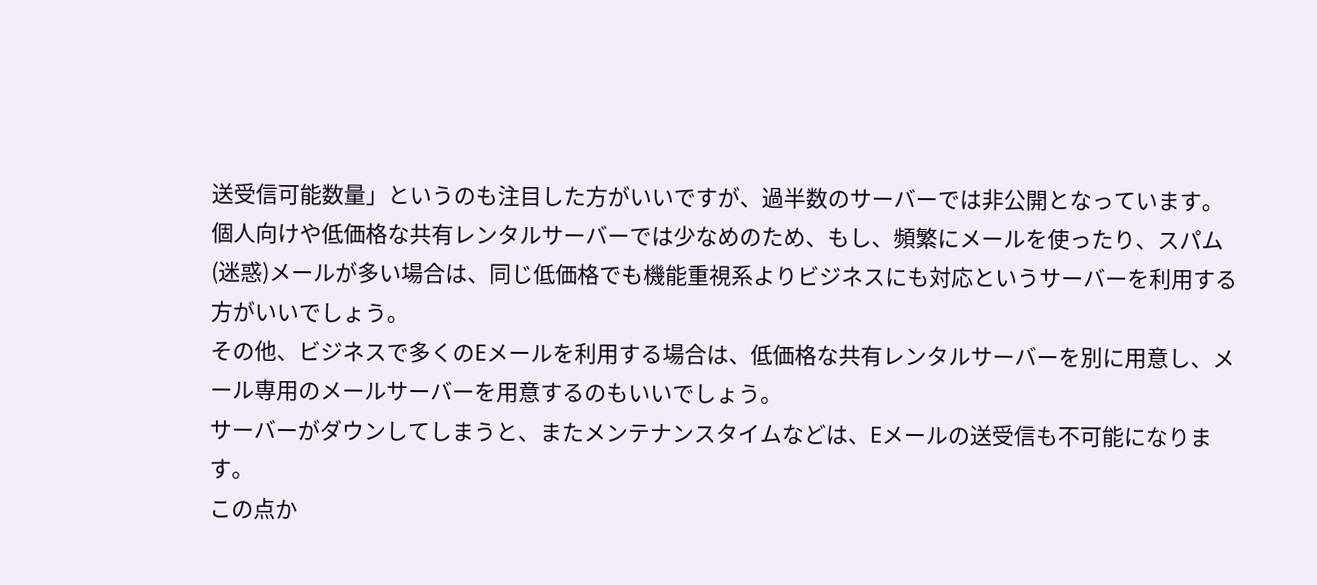送受信可能数量」というのも注目した方がいいですが、過半数のサーバーでは非公開となっています。個人向けや低価格な共有レンタルサーバーでは少なめのため、もし、頻繁にメールを使ったり、スパム(迷惑)メールが多い場合は、同じ低価格でも機能重視系よりビジネスにも対応というサーバーを利用する方がいいでしょう。
その他、ビジネスで多くのEメールを利用する場合は、低価格な共有レンタルサーバーを別に用意し、メール専用のメールサーバーを用意するのもいいでしょう。
サーバーがダウンしてしまうと、またメンテナンスタイムなどは、Eメールの送受信も不可能になります。
この点か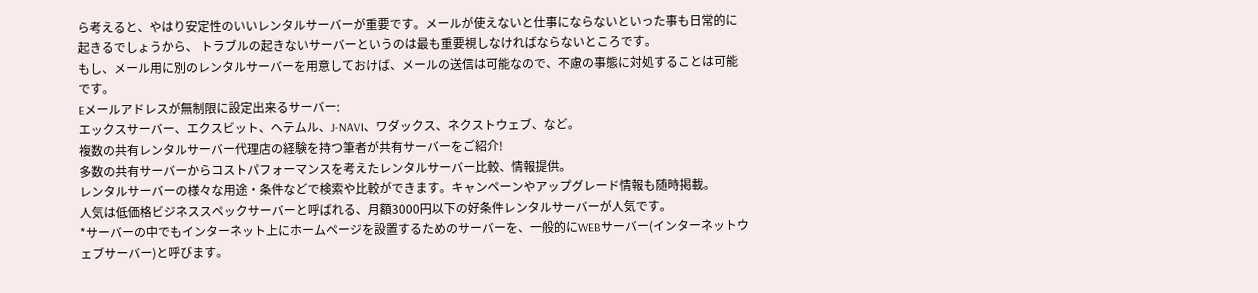ら考えると、やはり安定性のいいレンタルサーバーが重要です。メールが使えないと仕事にならないといった事も日常的に起きるでしょうから、 トラブルの起きないサーバーというのは最も重要視しなければならないところです。
もし、メール用に別のレンタルサーバーを用意しておけば、メールの送信は可能なので、不慮の事態に対処することは可能です。
Eメールアドレスが無制限に設定出来るサーバー:
エックスサーバー、エクスビット、ヘテムル、J-NAVI、ワダックス、ネクストウェブ、など。
複数の共有レンタルサーバー代理店の経験を持つ筆者が共有サーバーをご紹介!
多数の共有サーバーからコストパフォーマンスを考えたレンタルサーバー比較、情報提供。
レンタルサーバーの様々な用途・条件などで検索や比較ができます。キャンペーンやアップグレード情報も随時掲載。
人気は低価格ビジネススペックサーバーと呼ばれる、月額3000円以下の好条件レンタルサーバーが人気です。
*サーバーの中でもインターネット上にホームページを設置するためのサーバーを、一般的にWEBサーバー(インターネットウェブサーバー)と呼びます。